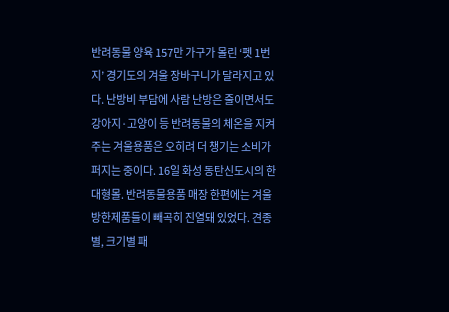반려동물 양육 157만 가구가 몰린 ‘펫 1번지’ 경기도의 겨울 장바구니가 달라지고 있다. 난방비 부담에 사람 난방은 줄이면서도 강아지·고양이 등 반려동물의 체온을 지켜주는 겨울용품은 오히려 더 챙기는 소비가 퍼지는 중이다. 16일 화성 동탄신도시의 한 대형몰. 반려동물용품 매장 한편에는 겨울 방한제품들이 빼곡히 진열돼 있었다. 견종별, 크기별 패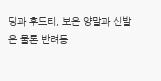딩과 후드티, 보온 양말과 신발은 물론 반려동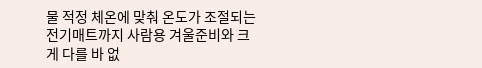물 적정 체온에 맞춰 온도가 조절되는 전기매트까지 사람용 겨울준비와 크게 다를 바 없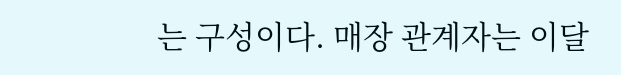는 구성이다. 매장 관계자는 이달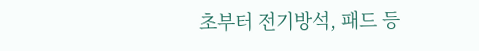초부터 전기방석, 패드 등